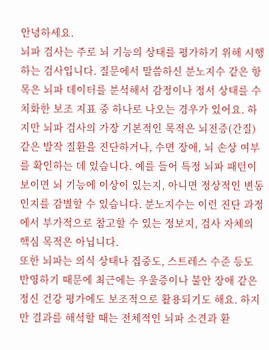안녕하세요.
뇌파 검사는 주로 뇌 기능의 상태를 평가하기 위해 시행하는 검사입니다. 질문에서 말씀하신 분노지수 같은 항목은 뇌파 데이터를 분석해서 감정이나 정서 상태를 수치화한 보조 지표 중 하나로 나오는 경우가 있어요. 하지만 뇌파 검사의 가장 기본적인 목적은 뇌전증(간질) 같은 발작 질환을 진단하거나, 수면 장애, 뇌 손상 여부를 확인하는 데 있습니다. 예를 들어 특정 뇌파 패턴이 보이면 뇌 기능에 이상이 있는지, 아니면 정상적인 변동인지를 감별할 수 있습니다. 분노지수는 이런 진단 과정에서 부가적으로 참고할 수 있는 정보지, 검사 자체의 핵심 목적은 아닙니다.
또한 뇌파는 의식 상태나 집중도, 스트레스 수준 등도 반영하기 때문에 최근에는 우울증이나 불안 장애 같은 정신 건강 평가에도 보조적으로 활용되기도 해요. 하지만 결과를 해석할 때는 전체적인 뇌파 소견과 환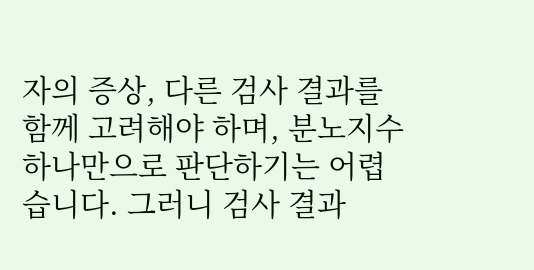자의 증상, 다른 검사 결과를 함께 고려해야 하며, 분노지수 하나만으로 판단하기는 어렵습니다. 그러니 검사 결과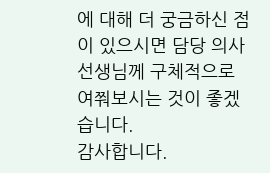에 대해 더 궁금하신 점이 있으시면 담당 의사 선생님께 구체적으로 여쭤보시는 것이 좋겠습니다.
감사합니다.